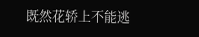既然花轿上不能逃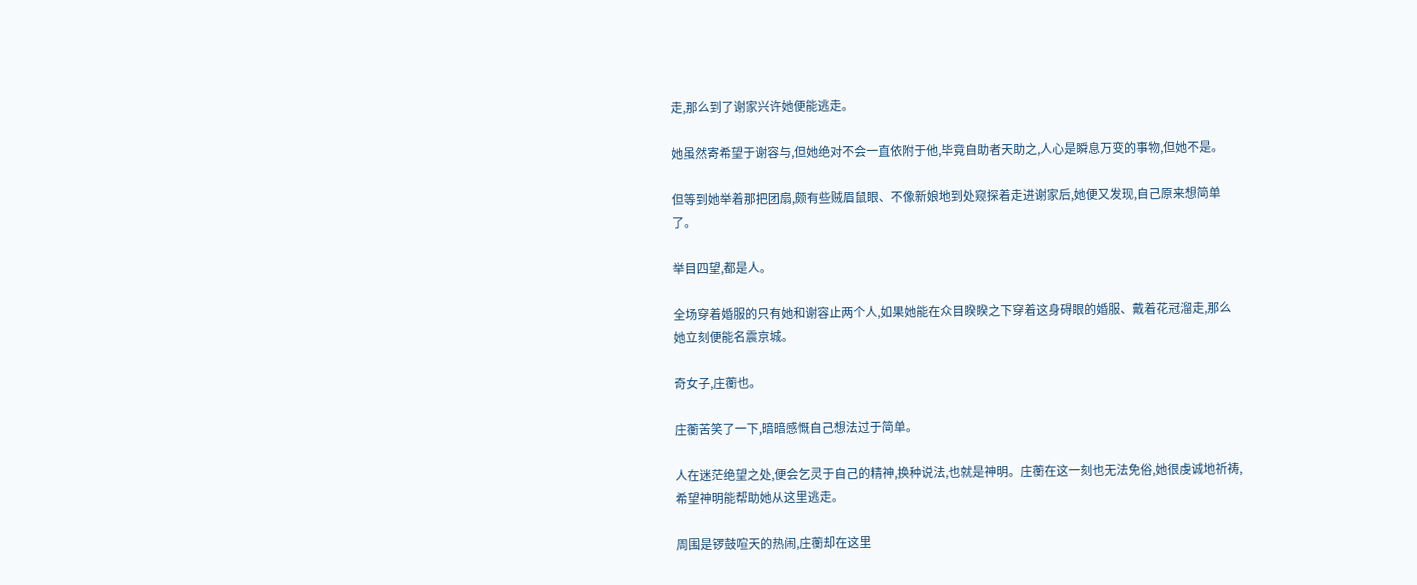走,那么到了谢家兴许她便能逃走。

她虽然寄希望于谢容与,但她绝对不会一直依附于他,毕竟自助者天助之,人心是瞬息万变的事物,但她不是。

但等到她举着那把团扇,颇有些贼眉鼠眼、不像新娘地到处窥探着走进谢家后,她便又发现,自己原来想简单了。

举目四望,都是人。

全场穿着婚服的只有她和谢容止两个人,如果她能在众目睽睽之下穿着这身碍眼的婚服、戴着花冠溜走,那么她立刻便能名震京城。

奇女子,庄蘅也。

庄蘅苦笑了一下,暗暗感慨自己想法过于简单。

人在迷茫绝望之处,便会乞灵于自己的精神,换种说法,也就是神明。庄蘅在这一刻也无法免俗,她很虔诚地祈祷,希望神明能帮助她从这里逃走。

周围是锣鼓喧天的热闹,庄蘅却在这里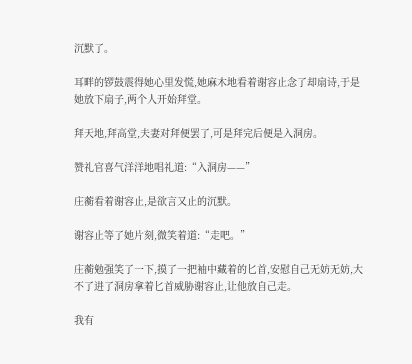沉默了。

耳畔的锣鼓震得她心里发慌,她麻木地看着谢容止念了却扇诗,于是她放下扇子,两个人开始拜堂。

拜天地,拜高堂,夫妻对拜便罢了,可是拜完后便是入洞房。

赞礼官喜气洋洋地唱礼道:“入洞房——”

庄蘅看着谢容止,是欲言又止的沉默。

谢容止等了她片刻,微笑着道:“走吧。”

庄蘅勉强笑了一下,摸了一把袖中藏着的匕首,安慰自己无妨无妨,大不了进了洞房拿着匕首威胁谢容止,让他放自己走。

我有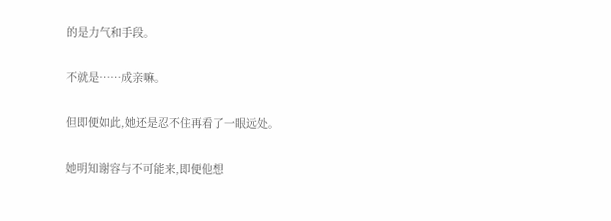的是力气和手段。

不就是……成亲嘛。

但即便如此,她还是忍不住再看了一眼远处。

她明知谢容与不可能来,即便他想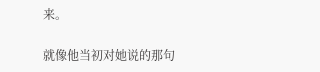来。

就像他当初对她说的那句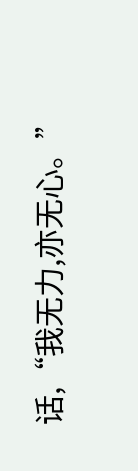话,“我无力,亦无心。”